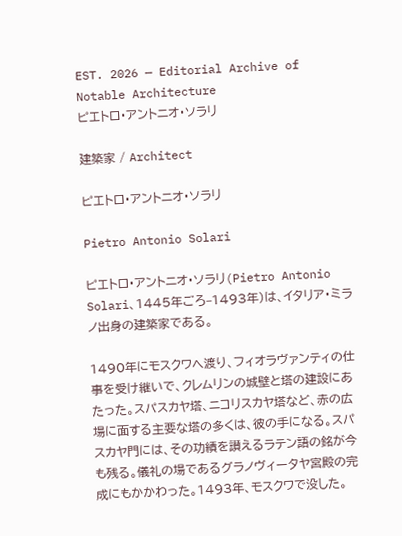EST. 2026 — Editorial Archive of Notable Architecture
ピエトロ・アントニオ・ソラリ

建築家 / Architect

ピエトロ・アントニオ・ソラリ

Pietro Antonio Solari

ピエトロ・アントニオ・ソラリ(Pietro Antonio Solari、1445年ごろ–1493年)は、イタリア・ミラノ出身の建築家である。

1490年にモスクワへ渡り、フィオラヴァンティの仕事を受け継いで、クレムリンの城壁と塔の建設にあたった。スパスカヤ塔、ニコリスカヤ塔など、赤の広場に面する主要な塔の多くは、彼の手になる。スパスカヤ門には、その功績を讃えるラテン語の銘が今も残る。儀礼の場であるグラノヴィータヤ宮殿の完成にもかかわった。1493年、モスクワで没した。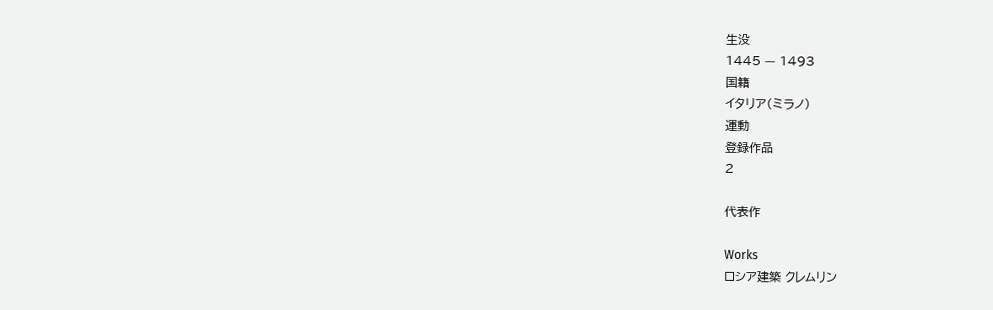生没
1445 — 1493
国籍
イタリア(ミラノ)
運動
登録作品
2

代表作

Works
ロシア建築 クレムリン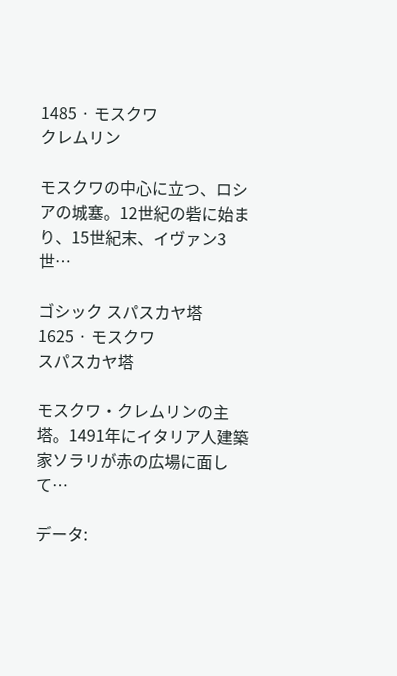1485 · モスクワ
クレムリン

モスクワの中心に立つ、ロシアの城塞。12世紀の砦に始まり、15世紀末、イヴァン3世…

ゴシック スパスカヤ塔
1625 · モスクワ
スパスカヤ塔

モスクワ・クレムリンの主塔。1491年にイタリア人建築家ソラリが赤の広場に面して…

データ: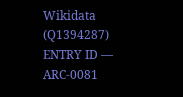Wikidata (Q1394287)
ENTRY ID — ARC-0081